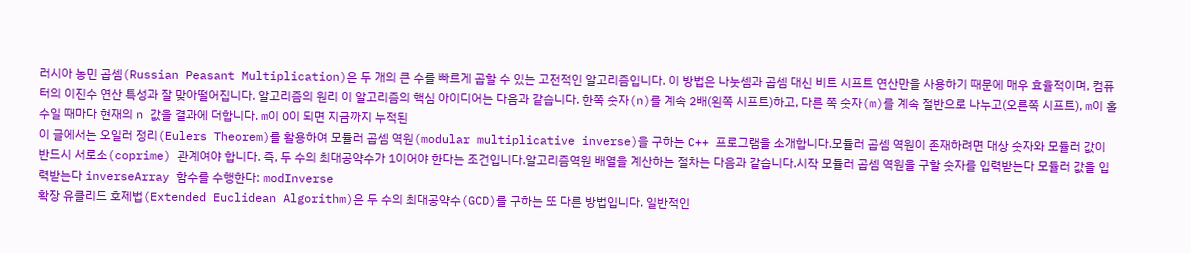러시아 농민 곱셈(Russian Peasant Multiplication)은 두 개의 큰 수를 빠르게 곱할 수 있는 고전적인 알고리즘입니다. 이 방법은 나눗셈과 곱셈 대신 비트 시프트 연산만을 사용하기 때문에 매우 효율적이며, 컴퓨터의 이진수 연산 특성과 잘 맞아떨어집니다. 알고리즘의 원리 이 알고리즘의 핵심 아이디어는 다음과 같습니다. 한쪽 숫자(n)를 계속 2배(왼쪽 시프트)하고, 다른 쪽 숫자(m)를 계속 절반으로 나누고(오른쪽 시프트), m이 홀수일 때마다 현재의 n 값을 결과에 더합니다. m이 0이 되면 지금까지 누적된
이 글에서는 오일러 정리(Eulers Theorem)를 활용하여 모듈러 곱셈 역원(modular multiplicative inverse)을 구하는 C++ 프로그램을 소개합니다.모듈러 곱셈 역원이 존재하려면 대상 숫자와 모듈러 값이 반드시 서로소(coprime) 관계여야 합니다. 즉, 두 수의 최대공약수가 1이어야 한다는 조건입니다.알고리즘역원 배열을 계산하는 절차는 다음과 같습니다.시작 모듈러 곱셈 역원을 구할 숫자를 입력받는다 모듈러 값을 입력받는다 inverseArray 함수를 수행한다: modInverse
확장 유클리드 호제법(Extended Euclidean Algorithm)은 두 수의 최대공약수(GCD)를 구하는 또 다른 방법입니다. 일반적인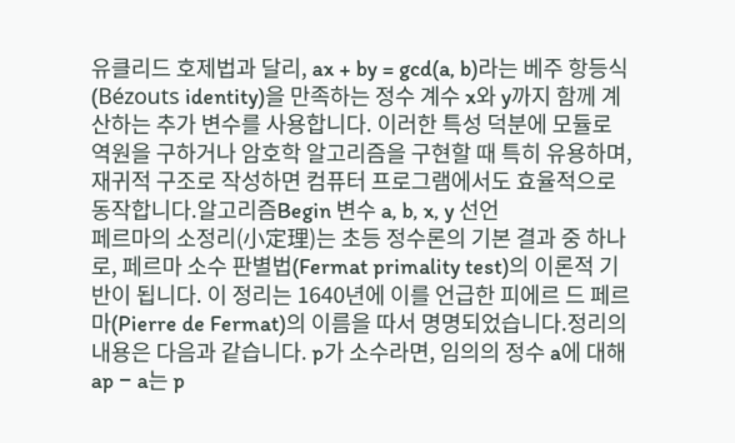유클리드 호제법과 달리, ax + by = gcd(a, b)라는 베주 항등식(Bézouts identity)을 만족하는 정수 계수 x와 y까지 함께 계산하는 추가 변수를 사용합니다. 이러한 특성 덕분에 모듈로 역원을 구하거나 암호학 알고리즘을 구현할 때 특히 유용하며, 재귀적 구조로 작성하면 컴퓨터 프로그램에서도 효율적으로 동작합니다.알고리즘Begin 변수 a, b, x, y 선언
페르마의 소정리(小定理)는 초등 정수론의 기본 결과 중 하나로, 페르마 소수 판별법(Fermat primality test)의 이론적 기반이 됩니다. 이 정리는 1640년에 이를 언급한 피에르 드 페르마(Pierre de Fermat)의 이름을 따서 명명되었습니다.정리의 내용은 다음과 같습니다. p가 소수라면, 임의의 정수 a에 대해 ap − a는 p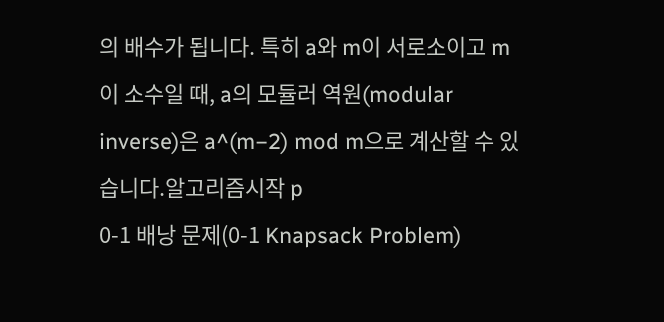의 배수가 됩니다. 특히 a와 m이 서로소이고 m이 소수일 때, a의 모듈러 역원(modular inverse)은 a^(m−2) mod m으로 계산할 수 있습니다.알고리즘시작 p
0-1 배낭 문제(0-1 Knapsack Problem)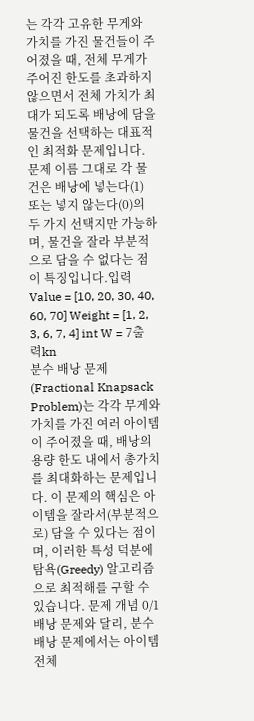는 각각 고유한 무게와 가치를 가진 물건들이 주어졌을 때, 전체 무게가 주어진 한도를 초과하지 않으면서 전체 가치가 최대가 되도록 배낭에 담을 물건을 선택하는 대표적인 최적화 문제입니다. 문제 이름 그대로 각 물건은 배낭에 넣는다(1) 또는 넣지 않는다(0)의 두 가지 선택지만 가능하며, 물건을 잘라 부분적으로 담을 수 없다는 점이 특징입니다.입력Value = [10, 20, 30, 40, 60, 70] Weight = [1, 2, 3, 6, 7, 4] int W = 7출력kn
분수 배낭 문제(Fractional Knapsack Problem)는 각각 무게와 가치를 가진 여러 아이템이 주어졌을 때, 배낭의 용량 한도 내에서 총가치를 최대화하는 문제입니다. 이 문제의 핵심은 아이템을 잘라서(부분적으로) 담을 수 있다는 점이며, 이러한 특성 덕분에 탐욕(Greedy) 알고리즘으로 최적해를 구할 수 있습니다. 문제 개념 0/1 배낭 문제와 달리, 분수 배낭 문제에서는 아이템 전체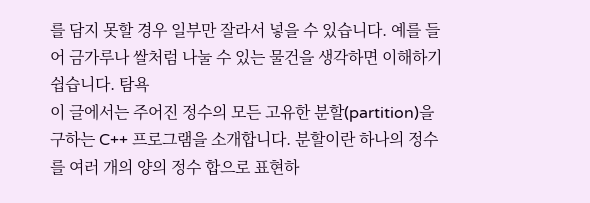를 담지 못할 경우 일부만 잘라서 넣을 수 있습니다. 예를 들어 금가루나 쌀처럼 나눌 수 있는 물건을 생각하면 이해하기 쉽습니다. 탐욕
이 글에서는 주어진 정수의 모든 고유한 분할(partition)을 구하는 C++ 프로그램을 소개합니다. 분할이란 하나의 정수를 여러 개의 양의 정수 합으로 표현하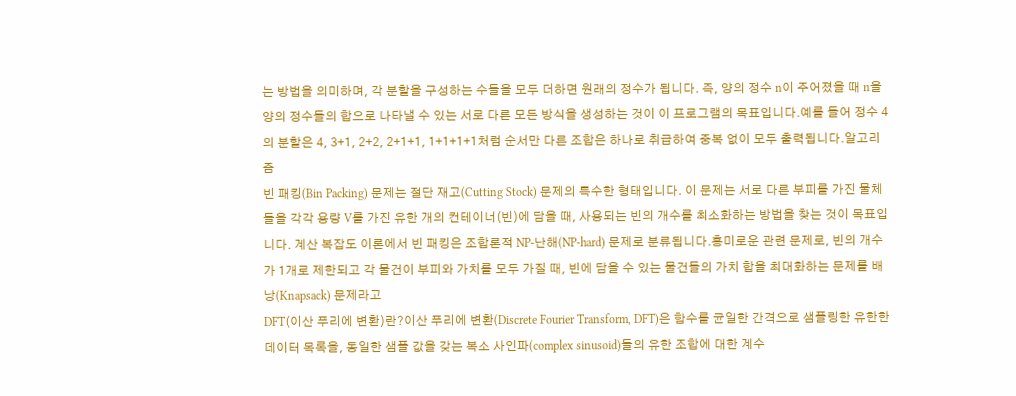는 방법을 의미하며, 각 분할을 구성하는 수들을 모두 더하면 원래의 정수가 됩니다. 즉, 양의 정수 n이 주어졌을 때 n을 양의 정수들의 합으로 나타낼 수 있는 서로 다른 모든 방식을 생성하는 것이 이 프로그램의 목표입니다.예를 들어 정수 4의 분할은 4, 3+1, 2+2, 2+1+1, 1+1+1+1처럼 순서만 다른 조합은 하나로 취급하여 중복 없이 모두 출력됩니다.알고리즘
빈 패킹(Bin Packing) 문제는 절단 재고(Cutting Stock) 문제의 특수한 형태입니다. 이 문제는 서로 다른 부피를 가진 물체들을 각각 용량 V를 가진 유한 개의 컨테이너(빈)에 담을 때, 사용되는 빈의 개수를 최소화하는 방법을 찾는 것이 목표입니다. 계산 복잡도 이론에서 빈 패킹은 조합론적 NP-난해(NP-hard) 문제로 분류됩니다.흥미로운 관련 문제로, 빈의 개수가 1개로 제한되고 각 물건이 부피와 가치를 모두 가질 때, 빈에 담을 수 있는 물건들의 가치 합을 최대화하는 문제를 배낭(Knapsack) 문제라고
DFT(이산 푸리에 변환)란?이산 푸리에 변환(Discrete Fourier Transform, DFT)은 함수를 균일한 간격으로 샘플링한 유한한 데이터 목록을, 동일한 샘플 값을 갖는 복소 사인파(complex sinusoid)들의 유한 조합에 대한 계수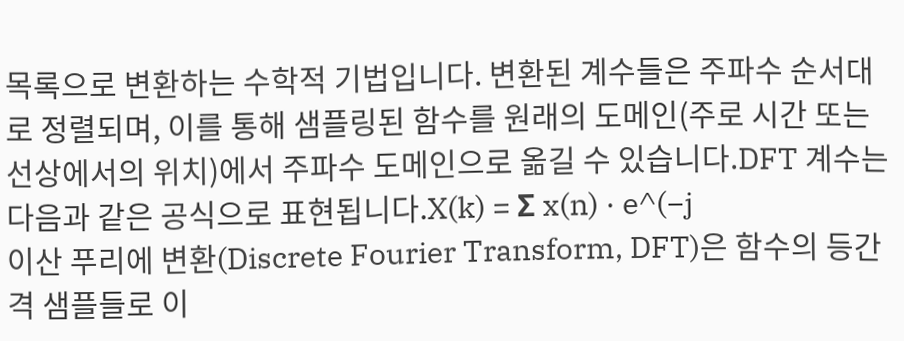목록으로 변환하는 수학적 기법입니다. 변환된 계수들은 주파수 순서대로 정렬되며, 이를 통해 샘플링된 함수를 원래의 도메인(주로 시간 또는 선상에서의 위치)에서 주파수 도메인으로 옮길 수 있습니다.DFT 계수는 다음과 같은 공식으로 표현됩니다.X(k) = Σ x(n) · e^(−j
이산 푸리에 변환(Discrete Fourier Transform, DFT)은 함수의 등간격 샘플들로 이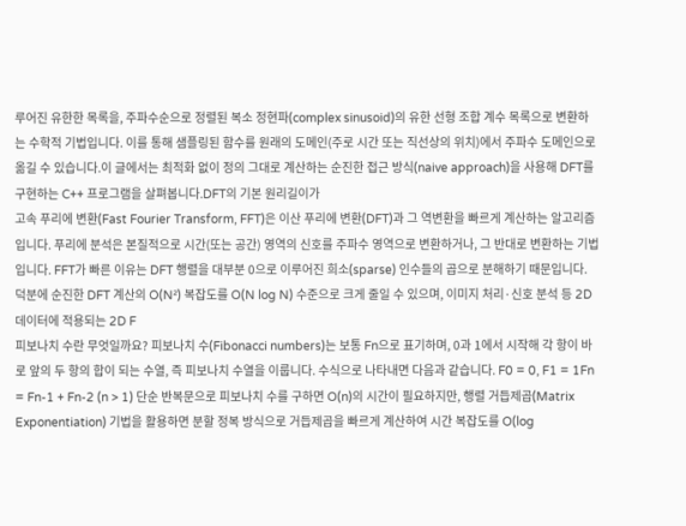루어진 유한한 목록을, 주파수순으로 정렬된 복소 정현파(complex sinusoid)의 유한 선형 조합 계수 목록으로 변환하는 수학적 기법입니다. 이를 통해 샘플링된 함수를 원래의 도메인(주로 시간 또는 직선상의 위치)에서 주파수 도메인으로 옮길 수 있습니다.이 글에서는 최적화 없이 정의 그대로 계산하는 순진한 접근 방식(naive approach)을 사용해 DFT를 구현하는 C++ 프로그램을 살펴봅니다.DFT의 기본 원리길이가
고속 푸리에 변환(Fast Fourier Transform, FFT)은 이산 푸리에 변환(DFT)과 그 역변환을 빠르게 계산하는 알고리즘입니다. 푸리에 분석은 본질적으로 시간(또는 공간) 영역의 신호를 주파수 영역으로 변환하거나, 그 반대로 변환하는 기법입니다. FFT가 빠른 이유는 DFT 행렬을 대부분 0으로 이루어진 희소(sparse) 인수들의 곱으로 분해하기 때문입니다. 덕분에 순진한 DFT 계산의 O(N²) 복잡도를 O(N log N) 수준으로 크게 줄일 수 있으며, 이미지 처리·신호 분석 등 2D 데이터에 적용되는 2D F
피보나치 수란 무엇일까요? 피보나치 수(Fibonacci numbers)는 보통 Fn으로 표기하며, 0과 1에서 시작해 각 항이 바로 앞의 두 항의 합이 되는 수열, 즉 피보나치 수열을 이룹니다. 수식으로 나타내면 다음과 같습니다. F0 = 0, F1 = 1Fn = Fn-1 + Fn-2 (n > 1) 단순 반복문으로 피보나치 수를 구하면 O(n)의 시간이 필요하지만, 행렬 거듭제곱(Matrix Exponentiation) 기법을 활용하면 분할 정복 방식으로 거듭제곱을 빠르게 계산하여 시간 복잡도를 O(log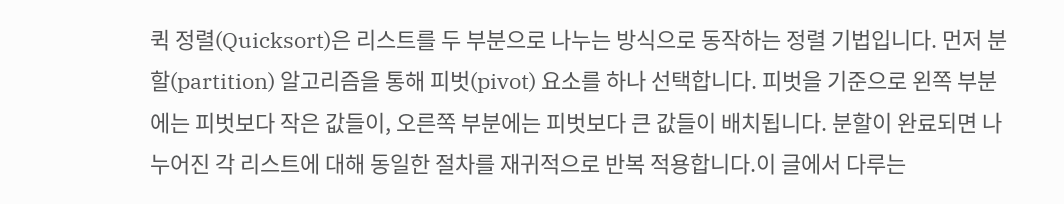퀵 정렬(Quicksort)은 리스트를 두 부분으로 나누는 방식으로 동작하는 정렬 기법입니다. 먼저 분할(partition) 알고리즘을 통해 피벗(pivot) 요소를 하나 선택합니다. 피벗을 기준으로 왼쪽 부분에는 피벗보다 작은 값들이, 오른쪽 부분에는 피벗보다 큰 값들이 배치됩니다. 분할이 완료되면 나누어진 각 리스트에 대해 동일한 절차를 재귀적으로 반복 적용합니다.이 글에서 다루는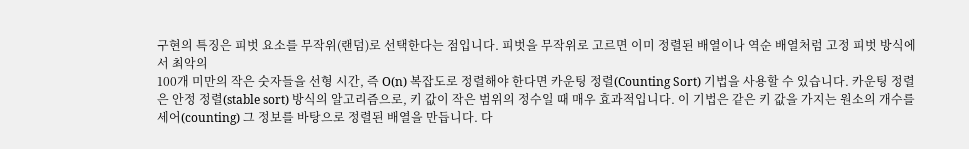구현의 특징은 피벗 요소를 무작위(랜덤)로 선택한다는 점입니다. 피벗을 무작위로 고르면 이미 정렬된 배열이나 역순 배열처럼 고정 피벗 방식에서 최악의
100개 미만의 작은 숫자들을 선형 시간, 즉 O(n) 복잡도로 정렬해야 한다면 카운팅 정렬(Counting Sort) 기법을 사용할 수 있습니다. 카운팅 정렬은 안정 정렬(stable sort) 방식의 알고리즘으로, 키 값이 작은 범위의 정수일 때 매우 효과적입니다. 이 기법은 같은 키 값을 가지는 원소의 개수를 세어(counting) 그 정보를 바탕으로 정렬된 배열을 만듭니다. 다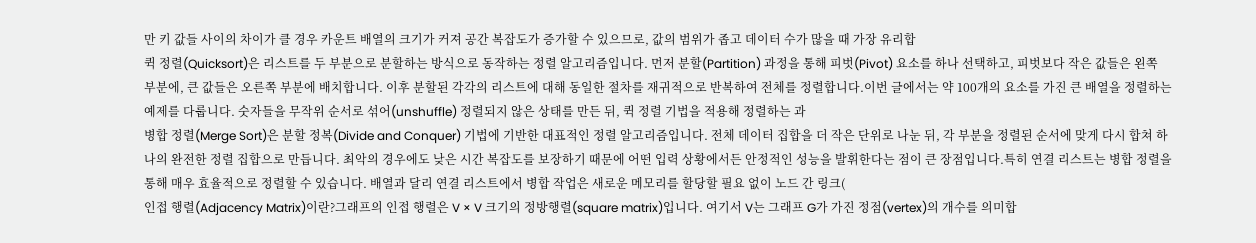만 키 값들 사이의 차이가 클 경우 카운트 배열의 크기가 커져 공간 복잡도가 증가할 수 있으므로, 값의 범위가 좁고 데이터 수가 많을 때 가장 유리합
퀵 정렬(Quicksort)은 리스트를 두 부분으로 분할하는 방식으로 동작하는 정렬 알고리즘입니다. 먼저 분할(Partition) 과정을 통해 피벗(Pivot) 요소를 하나 선택하고, 피벗보다 작은 값들은 왼쪽 부분에, 큰 값들은 오른쪽 부분에 배치합니다. 이후 분할된 각각의 리스트에 대해 동일한 절차를 재귀적으로 반복하여 전체를 정렬합니다.이번 글에서는 약 100개의 요소를 가진 큰 배열을 정렬하는 예제를 다룹니다. 숫자들을 무작위 순서로 섞어(unshuffle) 정렬되지 않은 상태를 만든 뒤, 퀵 정렬 기법을 적용해 정렬하는 과
병합 정렬(Merge Sort)은 분할 정복(Divide and Conquer) 기법에 기반한 대표적인 정렬 알고리즘입니다. 전체 데이터 집합을 더 작은 단위로 나눈 뒤, 각 부분을 정렬된 순서에 맞게 다시 합쳐 하나의 완전한 정렬 집합으로 만듭니다. 최악의 경우에도 낮은 시간 복잡도를 보장하기 때문에 어떤 입력 상황에서든 안정적인 성능을 발휘한다는 점이 큰 장점입니다.특히 연결 리스트는 병합 정렬을 통해 매우 효율적으로 정렬할 수 있습니다. 배열과 달리 연결 리스트에서 병합 작업은 새로운 메모리를 할당할 필요 없이 노드 간 링크(
인접 행렬(Adjacency Matrix)이란?그래프의 인접 행렬은 V × V 크기의 정방행렬(square matrix)입니다. 여기서 V는 그래프 G가 가진 정점(vertex)의 개수를 의미합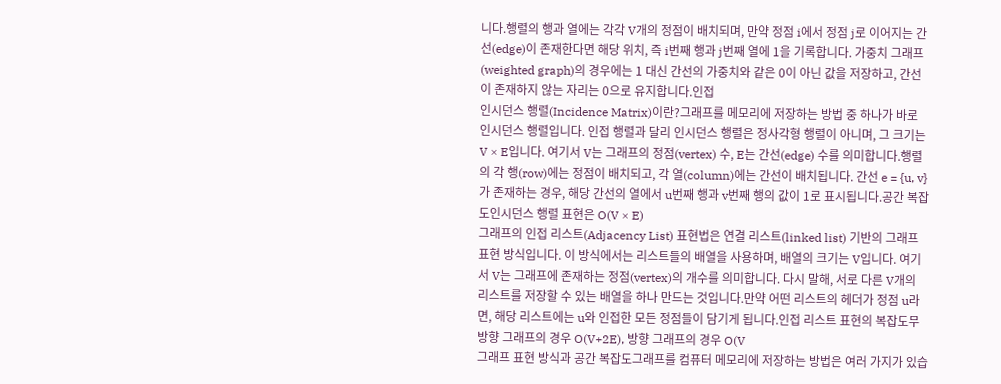니다.행렬의 행과 열에는 각각 V개의 정점이 배치되며, 만약 정점 i에서 정점 j로 이어지는 간선(edge)이 존재한다면 해당 위치, 즉 i번째 행과 j번째 열에 1을 기록합니다. 가중치 그래프(weighted graph)의 경우에는 1 대신 간선의 가중치와 같은 0이 아닌 값을 저장하고, 간선이 존재하지 않는 자리는 0으로 유지합니다.인접
인시던스 행렬(Incidence Matrix)이란?그래프를 메모리에 저장하는 방법 중 하나가 바로 인시던스 행렬입니다. 인접 행렬과 달리 인시던스 행렬은 정사각형 행렬이 아니며, 그 크기는 V × E입니다. 여기서 V는 그래프의 정점(vertex) 수, E는 간선(edge) 수를 의미합니다.행렬의 각 행(row)에는 정점이 배치되고, 각 열(column)에는 간선이 배치됩니다. 간선 e = {u, v}가 존재하는 경우, 해당 간선의 열에서 u번째 행과 v번째 행의 값이 1로 표시됩니다.공간 복잡도인시던스 행렬 표현은 O(V × E)
그래프의 인접 리스트(Adjacency List) 표현법은 연결 리스트(linked list) 기반의 그래프 표현 방식입니다. 이 방식에서는 리스트들의 배열을 사용하며, 배열의 크기는 V입니다. 여기서 V는 그래프에 존재하는 정점(vertex)의 개수를 의미합니다. 다시 말해, 서로 다른 V개의 리스트를 저장할 수 있는 배열을 하나 만드는 것입니다.만약 어떤 리스트의 헤더가 정점 u라면, 해당 리스트에는 u와 인접한 모든 정점들이 담기게 됩니다.인접 리스트 표현의 복잡도무방향 그래프의 경우 O(V+2E), 방향 그래프의 경우 O(V
그래프 표현 방식과 공간 복잡도그래프를 컴퓨터 메모리에 저장하는 방법은 여러 가지가 있습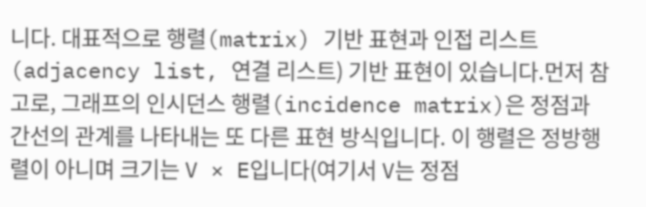니다. 대표적으로 행렬(matrix) 기반 표현과 인접 리스트(adjacency list, 연결 리스트) 기반 표현이 있습니다.먼저 참고로, 그래프의 인시던스 행렬(incidence matrix)은 정점과 간선의 관계를 나타내는 또 다른 표현 방식입니다. 이 행렬은 정방행렬이 아니며 크기는 V × E입니다(여기서 V는 정점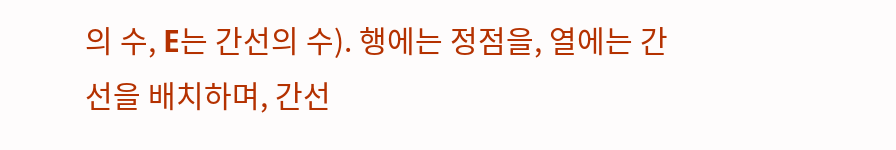의 수, E는 간선의 수). 행에는 정점을, 열에는 간선을 배치하며, 간선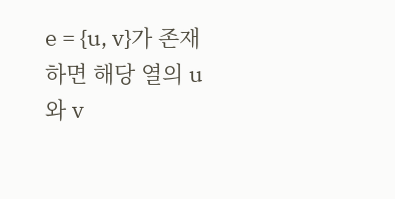e = {u, v}가 존재하면 해당 열의 u와 v